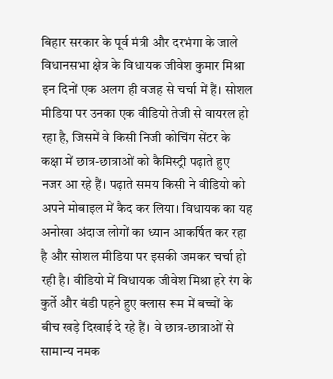बिहार सरकार के पूर्व मंत्री और दरभंगा के जाले विधानसभा क्षेत्र के विधायक जीवेश कुमार मिश्रा इन दिनों एक अलग ही वजह से चर्चा में हैं। सोशल मीडिया पर उनका एक वीडियो तेजी से वायरल हो रहा है, जिसमें वे किसी निजी कोचिंग सेंटर के कक्षा में छात्र-छात्राओं को कैमिस्ट्री पढ़ाते हुए नजर आ रहे हैं। पढ़ाते समय किसी ने वीडियो को अपने मोबाइल में कैद कर लिया। विधायक का यह अनोखा अंदाज लोगों का ध्यान आकर्षित कर रहा है और सोशल मीडिया पर इसकी जमकर चर्चा हो रही है। वीडियो में विधायक जीवेश मिश्रा हरे रंग के कुर्ते और बंडी पहने हुए क्लास रूम में बच्चों के बीच खड़े दिखाई दे रहे हैं। वे छात्र-छात्राओं से सामान्य नमक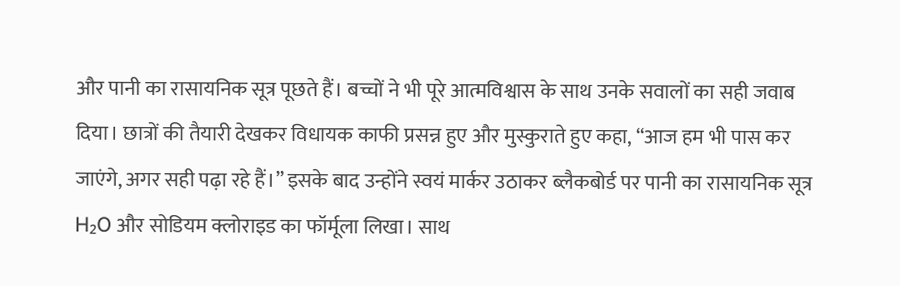और पानी का रासायनिक सूत्र पूछते हैं। बच्चों ने भी पूरे आत्मविश्वास के साथ उनके सवालों का सही जवाब दिया। छात्रों की तैयारी देखकर विधायक काफी प्रसन्न हुए और मुस्कुराते हुए कहा, “आज हम भी पास कर जाएंगे, अगर सही पढ़ा रहे हैं।” इसके बाद उन्होंने स्वयं मार्कर उठाकर ब्लैकबोर्ड पर पानी का रासायनिक सूत्र H₂O और सोडियम क्लोराइड का फॉर्मूला लिखा। साथ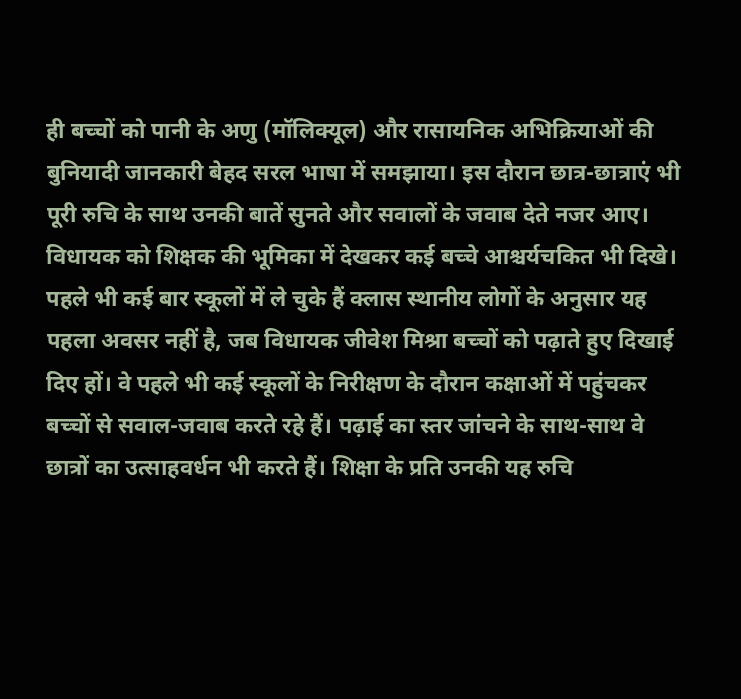ही बच्चों को पानी के अणु (मॉलिक्यूल) और रासायनिक अभिक्रियाओं की बुनियादी जानकारी बेहद सरल भाषा में समझाया। इस दौरान छात्र-छात्राएं भी पूरी रुचि के साथ उनकी बातें सुनते और सवालों के जवाब देते नजर आए। विधायक को शिक्षक की भूमिका में देखकर कई बच्चे आश्चर्यचकित भी दिखे। पहले भी कई बार स्कूलों में ले चुके हैं क्लास स्थानीय लोगों के अनुसार यह पहला अवसर नहीं है, जब विधायक जीवेश मिश्रा बच्चों को पढ़ाते हुए दिखाई दिए हों। वे पहले भी कई स्कूलों के निरीक्षण के दौरान कक्षाओं में पहुंचकर बच्चों से सवाल-जवाब करते रहे हैं। पढ़ाई का स्तर जांचने के साथ-साथ वे छात्रों का उत्साहवर्धन भी करते हैं। शिक्षा के प्रति उनकी यह रुचि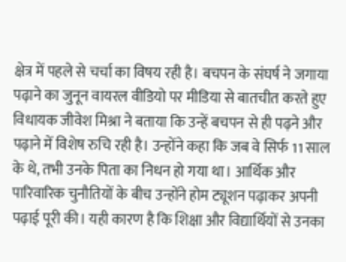क्षेत्र में पहले से चर्चा का विषय रही है। बचपन के संघर्ष ने जगाया पढ़ाने का जुनून वायरल वीडियो पर मीडिया से बातचीत करते हुए विधायक जीवेश मिश्रा ने बताया कि उन्हें बचपन से ही पढ़ने और पढ़ाने में विशेष रुचि रही है। उन्होंने कहा कि जब वे सिर्फ 11 साल के थे, तभी उनके पिता का निधन हो गया था। आर्थिक और पारिवारिक चुनौतियों के बीच उन्होंने होम ट्यूशन पढ़ाकर अपनी पढ़ाई पूरी की। यही कारण है कि शिक्षा और विद्यार्थियों से उनका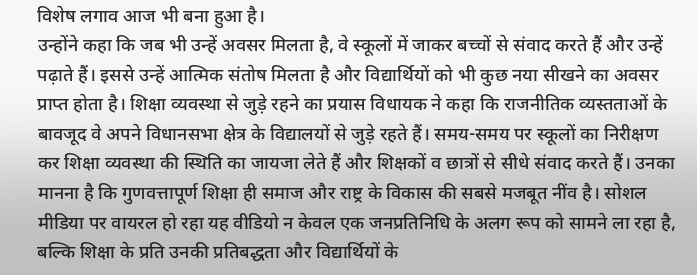विशेष लगाव आज भी बना हुआ है।
उन्होंने कहा कि जब भी उन्हें अवसर मिलता है, वे स्कूलों में जाकर बच्चों से संवाद करते हैं और उन्हें पढ़ाते हैं। इससे उन्हें आत्मिक संतोष मिलता है और विद्यार्थियों को भी कुछ नया सीखने का अवसर प्राप्त होता है। शिक्षा व्यवस्था से जुड़े रहने का प्रयास विधायक ने कहा कि राजनीतिक व्यस्तताओं के बावजूद वे अपने विधानसभा क्षेत्र के विद्यालयों से जुड़े रहते हैं। समय-समय पर स्कूलों का निरीक्षण कर शिक्षा व्यवस्था की स्थिति का जायजा लेते हैं और शिक्षकों व छात्रों से सीधे संवाद करते हैं। उनका मानना है कि गुणवत्तापूर्ण शिक्षा ही समाज और राष्ट्र के विकास की सबसे मजबूत नींव है। सोशल मीडिया पर वायरल हो रहा यह वीडियो न केवल एक जनप्रतिनिधि के अलग रूप को सामने ला रहा है, बल्कि शिक्षा के प्रति उनकी प्रतिबद्धता और विद्यार्थियों के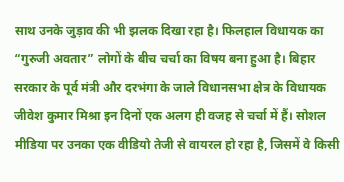साथ उनके जुड़ाव की भी झलक दिखा रहा है। फिलहाल विधायक का “गुरुजी अवतार” लोगों के बीच चर्चा का विषय बना हुआ है। बिहार सरकार के पूर्व मंत्री और दरभंगा के जाले विधानसभा क्षेत्र के विधायक जीवेश कुमार मिश्रा इन दिनों एक अलग ही वजह से चर्चा में हैं। सोशल मीडिया पर उनका एक वीडियो तेजी से वायरल हो रहा है, जिसमें वे किसी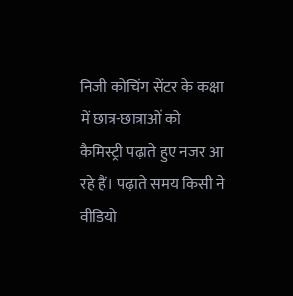निजी कोचिंग सेंटर के कक्षा में छात्र-छात्राओं को कैमिस्ट्री पढ़ाते हुए नजर आ रहे हैं। पढ़ाते समय किसी ने वीडियो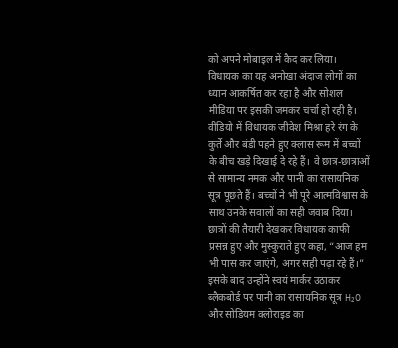को अपने मोबाइल में कैद कर लिया। विधायक का यह अनोखा अंदाज लोगों का ध्यान आकर्षित कर रहा है और सोशल मीडिया पर इसकी जमकर चर्चा हो रही है। वीडियो में विधायक जीवेश मिश्रा हरे रंग के कुर्ते और बंडी पहने हुए क्लास रूम में बच्चों के बीच खड़े दिखाई दे रहे हैं। वे छात्र-छात्राओं से सामान्य नमक और पानी का रासायनिक सूत्र पूछते हैं। बच्चों ने भी पूरे आत्मविश्वास के साथ उनके सवालों का सही जवाब दिया। छात्रों की तैयारी देखकर विधायक काफी प्रसन्न हुए और मुस्कुराते हुए कहा, “आज हम भी पास कर जाएंगे, अगर सही पढ़ा रहे हैं।” इसके बाद उन्होंने स्वयं मार्कर उठाकर ब्लैकबोर्ड पर पानी का रासायनिक सूत्र H₂O और सोडियम क्लोराइड का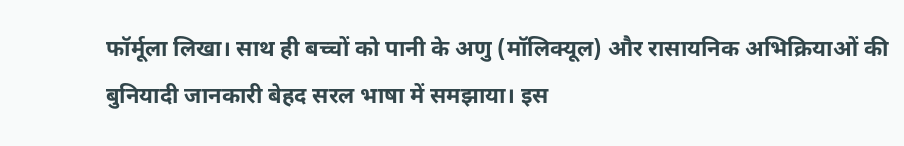फॉर्मूला लिखा। साथ ही बच्चों को पानी के अणु (मॉलिक्यूल) और रासायनिक अभिक्रियाओं की बुनियादी जानकारी बेहद सरल भाषा में समझाया। इस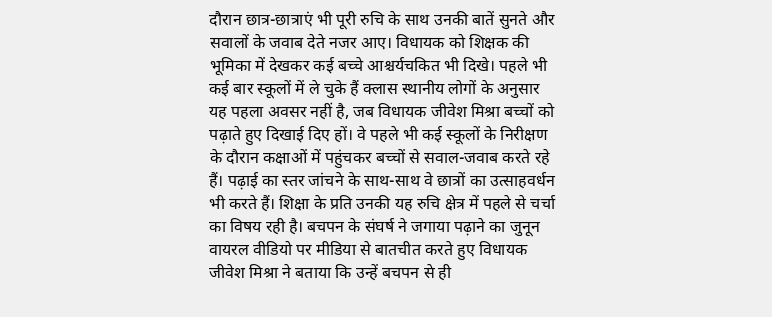दौरान छात्र-छात्राएं भी पूरी रुचि के साथ उनकी बातें सुनते और सवालों के जवाब देते नजर आए। विधायक को शिक्षक की भूमिका में देखकर कई बच्चे आश्चर्यचकित भी दिखे। पहले भी कई बार स्कूलों में ले चुके हैं क्लास स्थानीय लोगों के अनुसार यह पहला अवसर नहीं है, जब विधायक जीवेश मिश्रा बच्चों को पढ़ाते हुए दिखाई दिए हों। वे पहले भी कई स्कूलों के निरीक्षण के दौरान कक्षाओं में पहुंचकर बच्चों से सवाल-जवाब करते रहे हैं। पढ़ाई का स्तर जांचने के साथ-साथ वे छात्रों का उत्साहवर्धन भी करते हैं। शिक्षा के प्रति उनकी यह रुचि क्षेत्र में पहले से चर्चा का विषय रही है। बचपन के संघर्ष ने जगाया पढ़ाने का जुनून वायरल वीडियो पर मीडिया से बातचीत करते हुए विधायक जीवेश मिश्रा ने बताया कि उन्हें बचपन से ही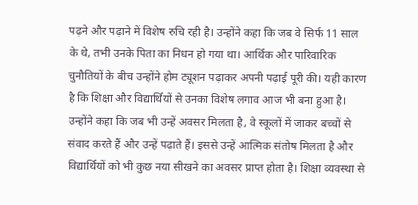पढ़ने और पढ़ाने में विशेष रुचि रही है। उन्होंने कहा कि जब वे सिर्फ 11 साल के थे, तभी उनके पिता का निधन हो गया था। आर्थिक और पारिवारिक चुनौतियों के बीच उन्होंने होम ट्यूशन पढ़ाकर अपनी पढ़ाई पूरी की। यही कारण है कि शिक्षा और विद्यार्थियों से उनका विशेष लगाव आज भी बना हुआ है।
उन्होंने कहा कि जब भी उन्हें अवसर मिलता है, वे स्कूलों में जाकर बच्चों से संवाद करते हैं और उन्हें पढ़ाते हैं। इससे उन्हें आत्मिक संतोष मिलता है और विद्यार्थियों को भी कुछ नया सीखने का अवसर प्राप्त होता है। शिक्षा व्यवस्था से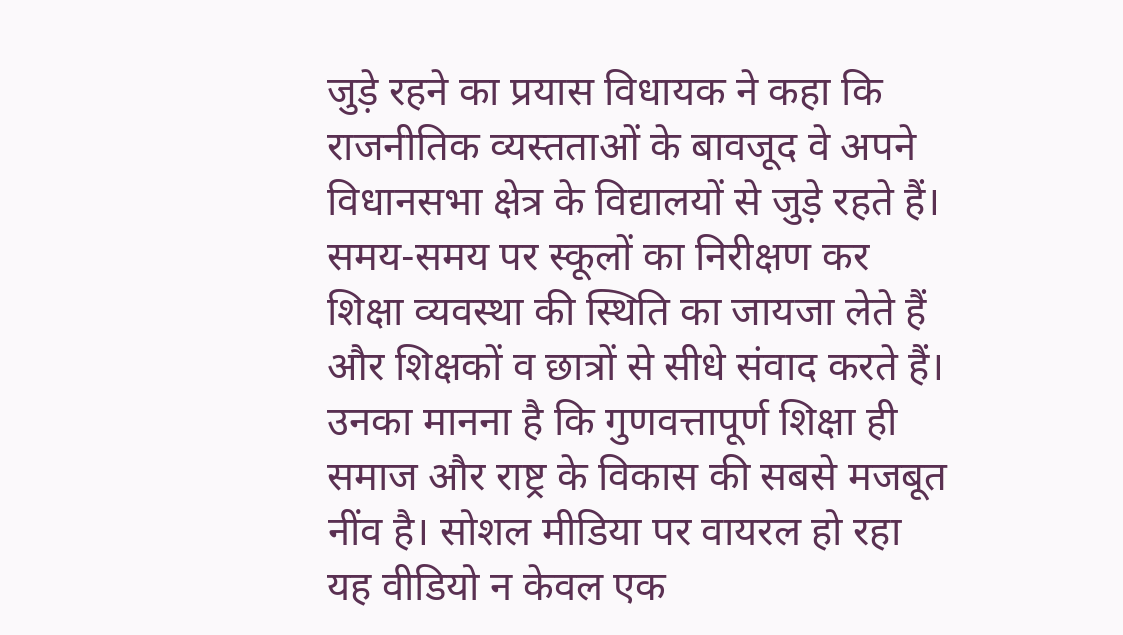जुड़े रहने का प्रयास विधायक ने कहा कि राजनीतिक व्यस्तताओं के बावजूद वे अपने विधानसभा क्षेत्र के विद्यालयों से जुड़े रहते हैं। समय-समय पर स्कूलों का निरीक्षण कर शिक्षा व्यवस्था की स्थिति का जायजा लेते हैं और शिक्षकों व छात्रों से सीधे संवाद करते हैं। उनका मानना है कि गुणवत्तापूर्ण शिक्षा ही समाज और राष्ट्र के विकास की सबसे मजबूत नींव है। सोशल मीडिया पर वायरल हो रहा यह वीडियो न केवल एक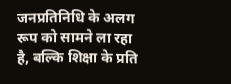जनप्रतिनिधि के अलग रूप को सामने ला रहा है, बल्कि शिक्षा के प्रति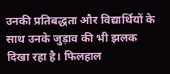उनकी प्रतिबद्धता और विद्यार्थियों के साथ उनके जुड़ाव की भी झलक दिखा रहा है। फिलहाल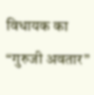विधायक का “गुरुजी अवतार”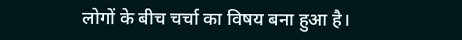लोगों के बीच चर्चा का विषय बना हुआ है।